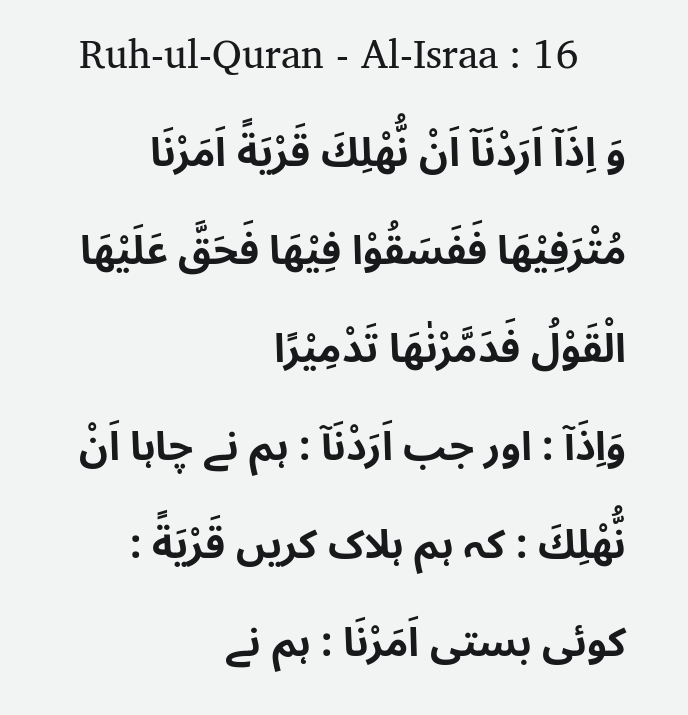Ruh-ul-Quran - Al-Israa : 16
وَ اِذَاۤ اَرَدْنَاۤ اَنْ نُّهْلِكَ قَرْیَةً اَمَرْنَا مُتْرَفِیْهَا فَفَسَقُوْا فِیْهَا فَحَقَّ عَلَیْهَا الْقَوْلُ فَدَمَّرْنٰهَا تَدْمِیْرًا
وَاِذَآ : اور جب اَرَدْنَآ : ہم نے چاہا اَنْ نُّهْلِكَ : کہ ہم ہلاک کریں قَرْيَةً : کوئی بستی اَمَرْنَا : ہم نے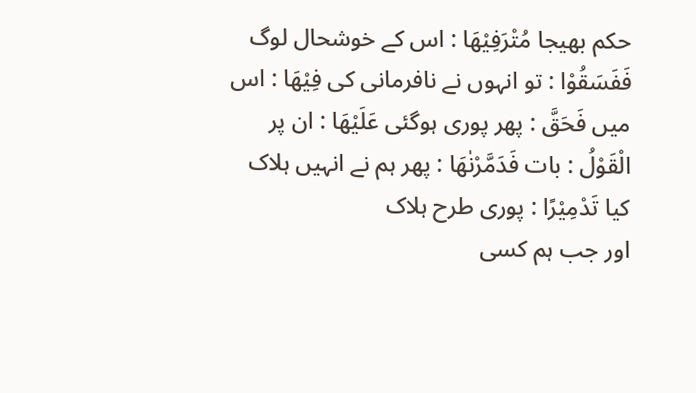حکم بھیجا مُتْرَفِيْهَا : اس کے خوشحال لوگ فَفَسَقُوْا : تو انہوں نے نافرمانی کی فِيْهَا : اس میں فَحَقَّ : پھر پوری ہوگئی عَلَيْهَا : ان پر الْقَوْلُ : بات فَدَمَّرْنٰهَا : پھر ہم نے انہیں ہلاک کیا تَدْمِيْرًا : پوری طرح ہلاک
اور جب ہم کسی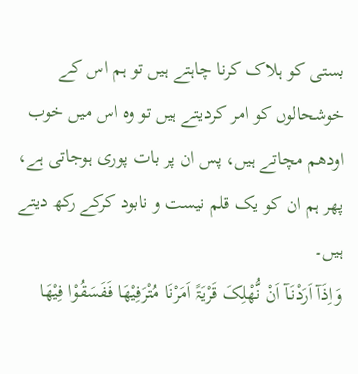بستی کو ہلاک کرنا چاہتے ہیں تو ہم اس کے خوشحالوں کو امر کردیتے ہیں تو وہ اس میں خوب اودھم مچاتے ہیں، پس ان پر بات پوری ہوجاتی ہے، پھر ہم ان کو یک قلم نیست و نابود کرکے رکھ دیتے ہیں۔
وَاِذَآ اَرَدْنَـآ اَنْ نُّھْلِکَ قَرْیَۃً اَمَرْنَا مُتْرَفِیْھَا فَفَسَقُوْا فِیْھَا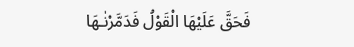فَحَقَّ عَلَیْھَا الْقَوْلُ فَدَمَّرْنٰـھَا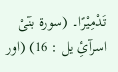تَدْمِیْرًا۔ (سورۃ بنٓیْ اسرآئِ یل : 16) (اور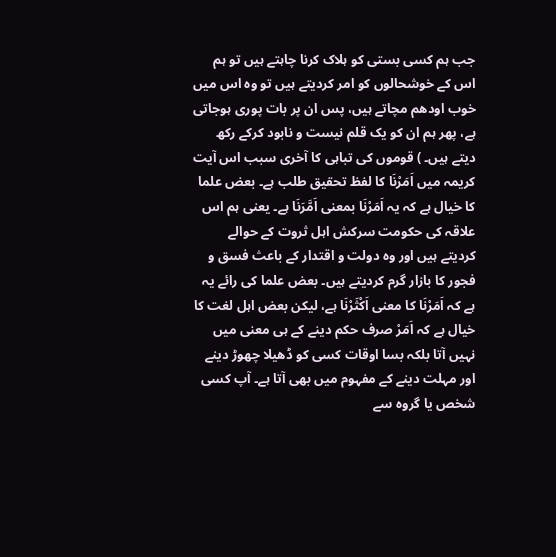جب ہم کسی بستی کو ہلاک کرنا چاہتے ہیں تو ہم اس کے خوشحالوں کو امر کردیتے ہیں تو وہ اس میں خوب اودھم مچاتے ہیں، پس ان پر بات پوری ہوجاتی ہے، پھر ہم ان کو یک قلم نیست و نابود کرکے رکھ دیتے ہیں۔ ) قوموں کی تباہی کا آخری سبب اس آیت کریمہ میں اَمَرْنَا کا لفظ تحقیق طلب ہے۔ بعض علما کا خیال ہے کہ یہ اَمَرْنَا بمعنی اَمَّرَنَا ہے۔ یعنی ہم اس علاقہ کی حکومت سرکش اہل ثروت کے حوالے کردیتے ہیں اور وہ دولت و اقتدار کے باعث فسق و فجور کا بازار گرم کردیتے ہیں۔ بعض علما کی رائے یہ ہے کہ اَمَرْنَا کا معنی اَکْثَرْنَا ہے، لیکن بعض اہل لغت کا خیال ہے کہ اَمَرْ صرف حکم دینے کے ہی معنی میں نہیں آتا بلکہ بسا اوقات کسی کو ڈھیلا چھوڑ دینے اور مہلت دینے کے مفہوم میں بھی آتا ہے۔ آپ کسی شخص یا گروہ سے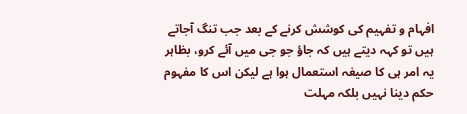افہام و تفہیم کی کوشش کرنے کے بعد جب تنگ آجاتے ہیں تو کہہ دیتے ہیں کہ جاؤ جو جی میں آئے کرو، بظاہر یہ امر ہی کا صیغہ استعمال ہوا ہے لیکن اس کا مفہوم حکم دینا نہیں بلکہ مہلت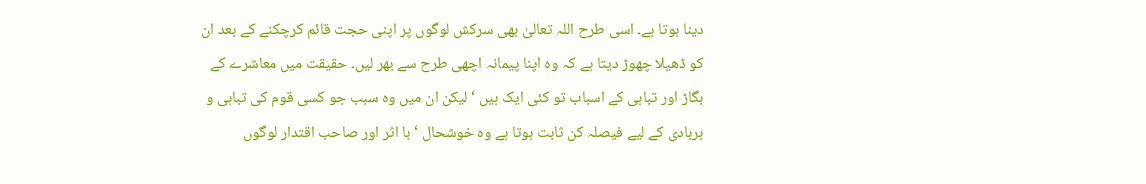دینا ہوتا ہے۔ اسی طرح اللہ تعالیٰ بھی سرکش لوگوں پر اپنی حجت قائم کرچکنے کے بعد ان کو ڈھیلا چھوڑ دیتا ہے کہ وہ اپنا پیمانہ اچھی طرح سے بھر لیں۔ حقیقت میں معاشرے کے بگاڑ اور تباہی کے اسباب تو کئی ایک ہیں ‘ لیکن ان میں وہ سبب جو کسی قوم کی تباہی و بربادی کے لیے فیصلہ کن ثابت ہوتا ہے وہ خوشحال ‘ با اثر اور صاحب اقتدار لوگوں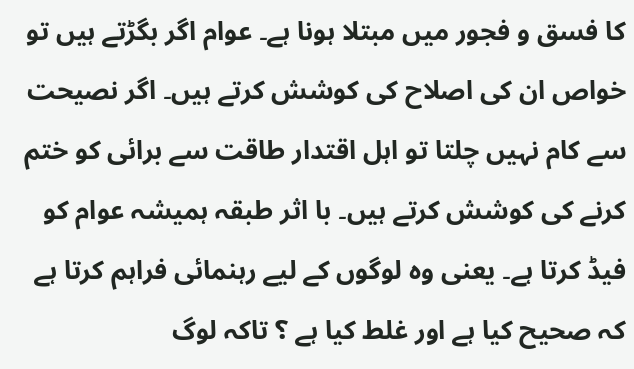کا فسق و فجور میں مبتلا ہونا ہے۔ عوام اگر بگڑتے ہیں تو خواص ان کی اصلاح کی کوشش کرتے ہیں۔ اگر نصیحت سے کام نہیں چلتا تو اہل اقتدار طاقت سے برائی کو ختم کرنے کی کوشش کرتے ہیں۔ با اثر طبقہ ہمیشہ عوام کو فیڈ کرتا ہے۔ یعنی وہ لوگوں کے لیے رہنمائی فراہم کرتا ہے کہ صحیح کیا ہے اور غلط کیا ہے ؟ تاکہ لوگ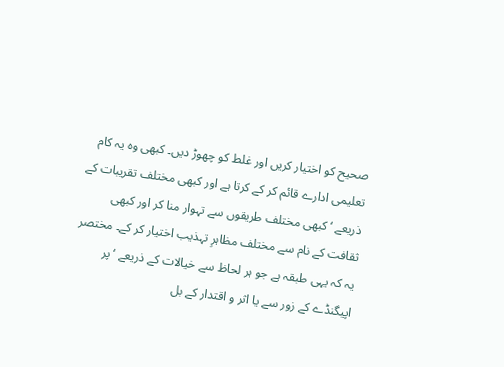صحیح کو اختیار کریں اور غلط کو چھوڑ دیں۔ کبھی وہ یہ کام تعلیمی ادارے قائم کر کے کرتا ہے اور کبھی مختلف تقریبات کے ذریعے ‘ کبھی مختلف طریقوں سے تہوار منا کر اور کبھی ثقافت کے نام سے مختلف مظاہرِ تہذیب اختیار کر کے۔ مختصر یہ کہ یہی طبقہ ہے جو ہر لحاظ سے خیالات کے ذریعے ‘ پر اپیگنڈے کے زور سے یا اثر و اقتدار کے بل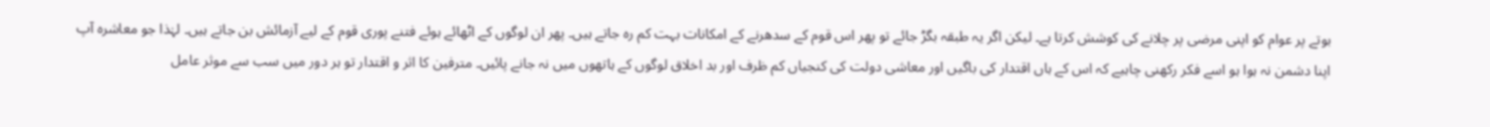بوتے پر عوام کو اپنی مرضی پر چلانے کی کوشش کرتا ہے۔ لیکن اگر یہ طبقہ بگڑ جائے تو پھر اس قوم کے سدھرنے کے امکانات بہت کم رہ جاتے ہیں۔ پھر ان لوگوں کے اٹھائے ہوئے فتنے پوری قوم کے لیے آزمائش بن جاتے ہیں۔ لہٰذا جو معاشرہ آپ اپنا دشمن نہ ہوا ہو اسے فکر رکھنی چاہیے کہ اس کے ہاں اقتدار کی باگیں اور معاشی دولت کی کنجیاں کم ظرف اور بد اخلاق لوگوں کے ہاتھوں میں نہ جانے پائیں۔ مترفین کا اثر و اقتدار تو ہر دور میں سب سے موثر عامل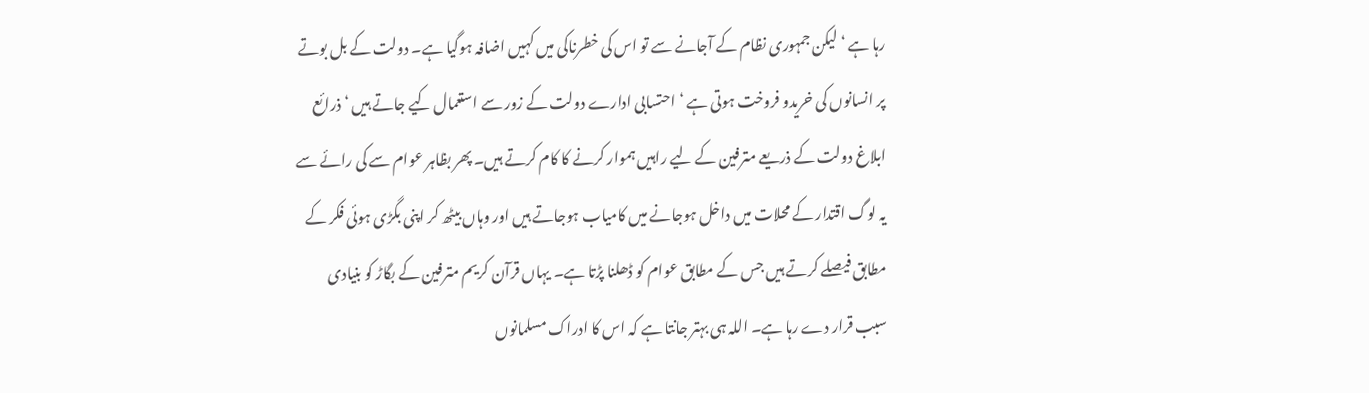رہا ہے ‘ لیکن جمہوری نظام کے آجانے سے تو اس کی خطرناکی میں کہیں اضافہ ہوگیا ہے۔ دولت کے بل بوتے پر انسانوں کی خریدو فروخت ہوتی ہے ‘ احتسابی ادارے دولت کے زور سے استعمال کیے جاتے ہیں ‘ ذرائع ابلاغ دولت کے ذریعے مترفین کے لیے راہیں ہموار کرنے کا کام کرتے ہیں۔ پھر بظاہر عوام سے کی رائے سے یہ لوگ اقتدار کے محلات میں داخل ہوجانے میں کامیاب ہوجاتے ہیں اور وہاں بیٹھ کر اپنی بگڑی ہوئی فکر کے مطابق فیصلے کرتے ہیں جس کے مطابق عوام کو ڈھلنا پڑتا ہے۔ یہاں قرآن کریم مترفین کے بگاڑ کو بنیادی سبب قرار دے رہا ہے۔ اللہ ہی بہتر جانتا ہے کہ اس کا ادراک مسلمانوں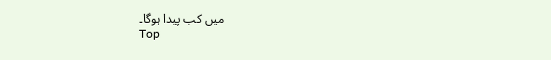میں کب پیدا ہوگا۔
Top